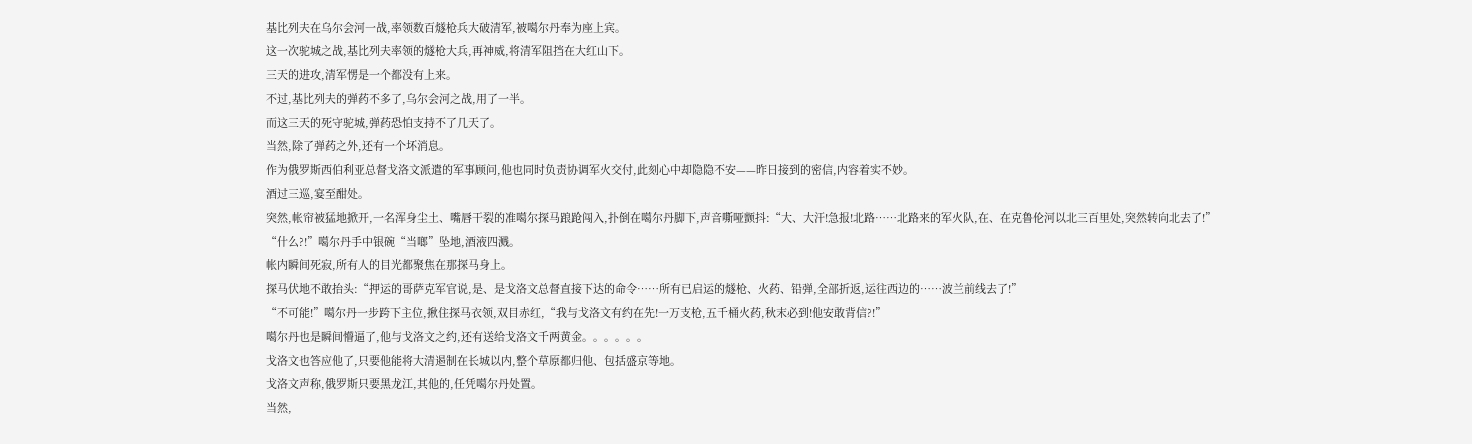基比列夫在乌尔会河一战,率领数百燧枪兵大破清军,被噶尔丹奉为座上宾。
这一次驼城之战,基比列夫率领的燧枪大兵,再神威,将清军阻挡在大红山下。
三天的进攻,清军愣是一个都没有上来。
不过,基比列夫的弹药不多了,乌尔会河之战,用了一半。
而这三天的死守驼城,弹药恐怕支持不了几天了。
当然,除了弹药之外,还有一个坏消息。
作为俄罗斯西伯利亚总督戈洛文派遣的军事顾问,他也同时负责协调军火交付,此刻心中却隐隐不安——昨日接到的密信,内容着实不妙。
酒过三巡,宴至酣处。
突然,帐帘被猛地掀开,一名浑身尘土、嘴唇干裂的准噶尔探马踉跄闯入,扑倒在噶尔丹脚下,声音嘶哑颤抖:“大、大汗!急报!北路……北路来的军火队,在、在克鲁伦河以北三百里处,突然转向北去了!”
“什么?!”噶尔丹手中银碗“当啷”坠地,酒液四溅。
帐内瞬间死寂,所有人的目光都聚焦在那探马身上。
探马伏地不敢抬头:“押运的哥萨克军官说,是、是戈洛文总督直接下达的命令……所有已启运的燧枪、火药、铅弹,全部折返,运往西边的……波兰前线去了!”
“不可能!”噶尔丹一步跨下主位,揪住探马衣领,双目赤红,“我与戈洛文有约在先!一万支枪,五千桶火药,秋末必到!他安敢背信?!”
噶尔丹也是瞬间懵逼了,他与戈洛文之约,还有送给戈洛文千两黄金。。。。。。
戈洛文也答应他了,只要他能将大清遏制在长城以内,整个草原都归他、包括盛京等地。
戈洛文声称,俄罗斯只要黑龙江,其他的,任凭噶尔丹处置。
当然,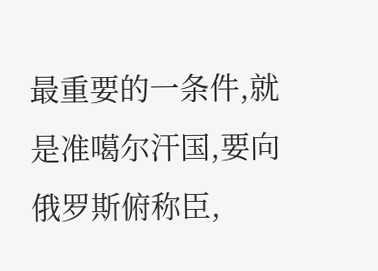最重要的一条件,就是准噶尔汗国,要向俄罗斯俯称臣,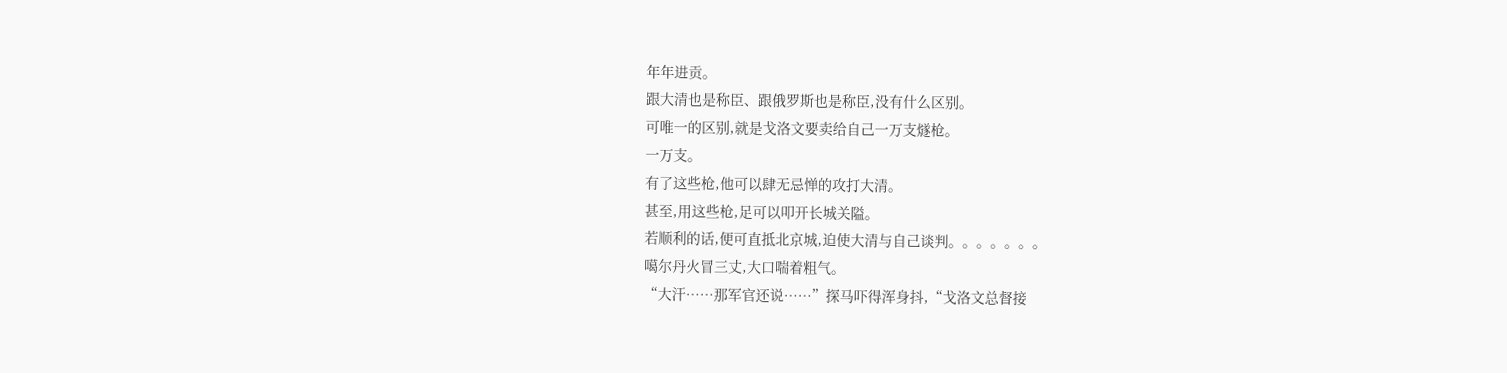年年进贡。
跟大清也是称臣、跟俄罗斯也是称臣,没有什么区别。
可唯一的区别,就是戈洛文要卖给自己一万支燧枪。
一万支。
有了这些枪,他可以肆无忌惮的攻打大清。
甚至,用这些枪,足可以叩开长城关隘。
若顺利的话,便可直抵北京城,迫使大清与自己谈判。。。。。。。
噶尔丹火冒三丈,大口喘着粗气。
“大汗……那军官还说……”探马吓得浑身抖,“戈洛文总督接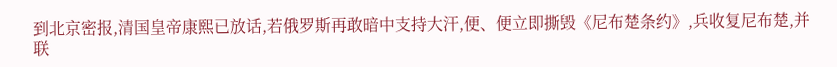到北京密报,清国皇帝康熙已放话,若俄罗斯再敢暗中支持大汗,便、便立即撕毁《尼布楚条约》,兵收复尼布楚,并联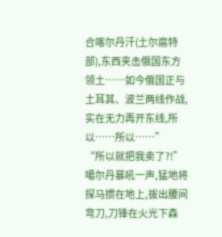合喀尔丹汗(土尔扈特部),东西夹击俄国东方领土……如今俄国正与土耳其、波兰两线作战,实在无力再开东线,所以……所以……”
“所以就把我卖了?!”噶尔丹暴吼一声,猛地将探马掼在地上,拔出腰间弯刀,刀锋在火光下森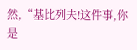然,“基比列夫!这件事,你是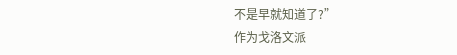不是早就知道了?”
作为戈洛文派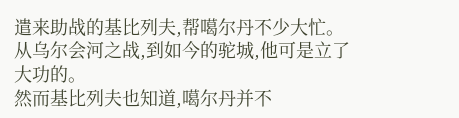遣来助战的基比列夫,帮噶尔丹不少大忙。
从乌尔会河之战,到如今的驼城,他可是立了大功的。
然而基比列夫也知道,噶尔丹并不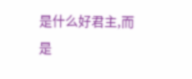是什么好君主,而是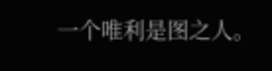一个唯利是图之人。